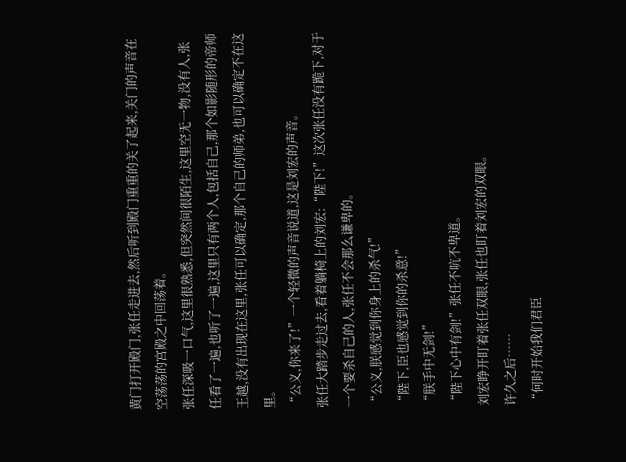黄门打开殿门,张任走进去,然后听到殿门重重的关了起来,关门的声音在空荡荡的宫殿之中回荡着。
张任深吸一口气,这里很熟悉,但突然间很陌生,这里空无一物,没有人,张任看了一遍,也听了一遍,这里只有两个人,包括自己,那个如影随形的帝师王越,没有出现在这里,张任可以确定,那个自己的师弟,也可以确定不在这里。
“公义,你来了!”一个轻微的声音说道,这是刘宏的声音。
张任大踏步走过去,看着躺椅上的刘宏:“陛下!”这次张任没有跪下,对于一个要杀自己的人,张任不会那么谦卑的。
“公义,朕感觉到你身上的杀气!”
“陛下,臣也感觉到你的杀意!”
“朕手中无剑!”
“陛下心中有剑!”张任不吭不卑道。
刘宏睁开盯着张任双眼,张任也盯着刘宏的双眼。
许久之后……
“何时开始我们君臣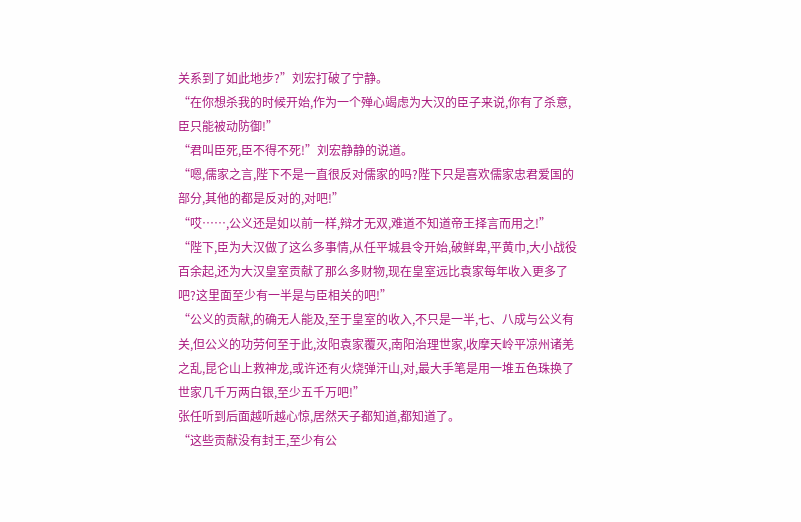关系到了如此地步?”刘宏打破了宁静。
“在你想杀我的时候开始,作为一个殚心竭虑为大汉的臣子来说,你有了杀意,臣只能被动防御!”
“君叫臣死,臣不得不死!”刘宏静静的说道。
“嗯,儒家之言,陛下不是一直很反对儒家的吗?陛下只是喜欢儒家忠君爱国的部分,其他的都是反对的,对吧!”
“哎……,公义还是如以前一样,辩才无双,难道不知道帝王择言而用之!”
“陛下,臣为大汉做了这么多事情,从任平城县令开始,破鲜卑,平黄巾,大小战役百余起,还为大汉皇室贡献了那么多财物,现在皇室远比袁家每年收入更多了吧?这里面至少有一半是与臣相关的吧!”
“公义的贡献,的确无人能及,至于皇室的收入,不只是一半,七、八成与公义有关,但公义的功劳何至于此,汝阳袁家覆灭,南阳治理世家,收摩天岭平凉州诸羌之乱,昆仑山上救神龙,或许还有火烧弹汗山,对,最大手笔是用一堆五色珠换了世家几千万两白银,至少五千万吧!”
张任听到后面越听越心惊,居然天子都知道,都知道了。
“这些贡献没有封王,至少有公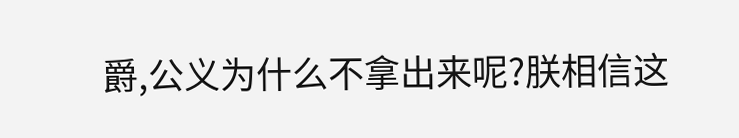爵,公义为什么不拿出来呢?朕相信这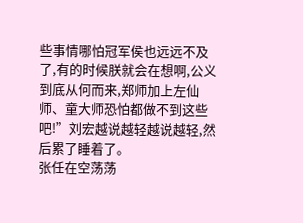些事情哪怕冠军侯也远远不及了,有的时候朕就会在想啊,公义到底从何而来,郑师加上左仙师、童大师恐怕都做不到这些吧!”刘宏越说越轻越说越轻,然后累了睡着了。
张任在空荡荡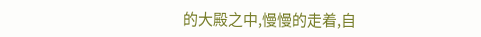的大殿之中,慢慢的走着,自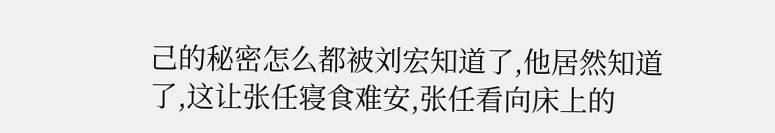己的秘密怎么都被刘宏知道了,他居然知道了,这让张任寝食难安,张任看向床上的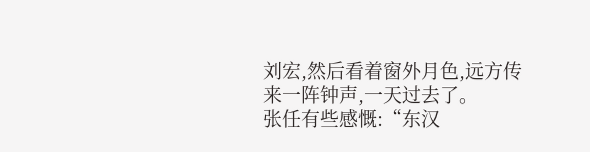刘宏,然后看着窗外月色,远方传来一阵钟声,一天过去了。
张任有些感慨:“东汉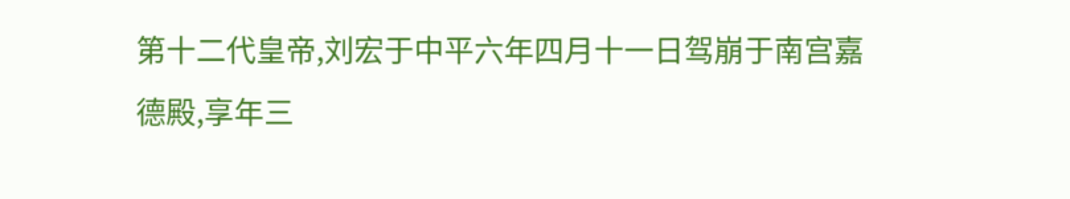第十二代皇帝,刘宏于中平六年四月十一日驾崩于南宫嘉德殿,享年三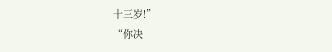十三岁!”
“你决